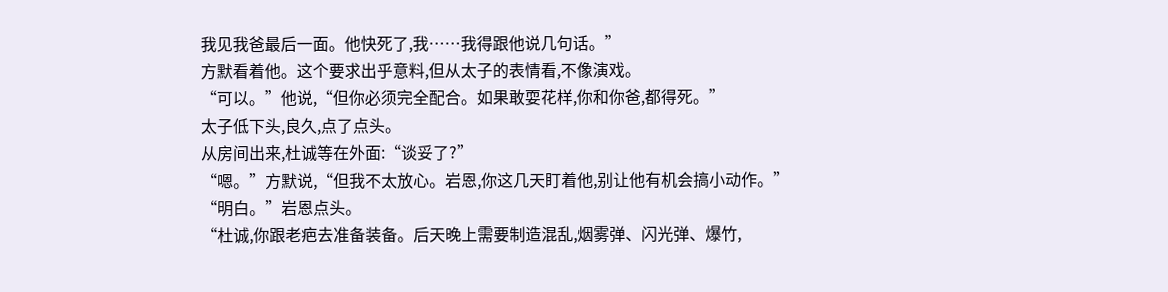我见我爸最后一面。他快死了,我……我得跟他说几句话。”
方默看着他。这个要求出乎意料,但从太子的表情看,不像演戏。
“可以。”他说,“但你必须完全配合。如果敢耍花样,你和你爸,都得死。”
太子低下头,良久,点了点头。
从房间出来,杜诚等在外面:“谈妥了?”
“嗯。”方默说,“但我不太放心。岩恩,你这几天盯着他,别让他有机会搞小动作。”
“明白。”岩恩点头。
“杜诚,你跟老疤去准备装备。后天晚上需要制造混乱,烟雾弹、闪光弹、爆竹,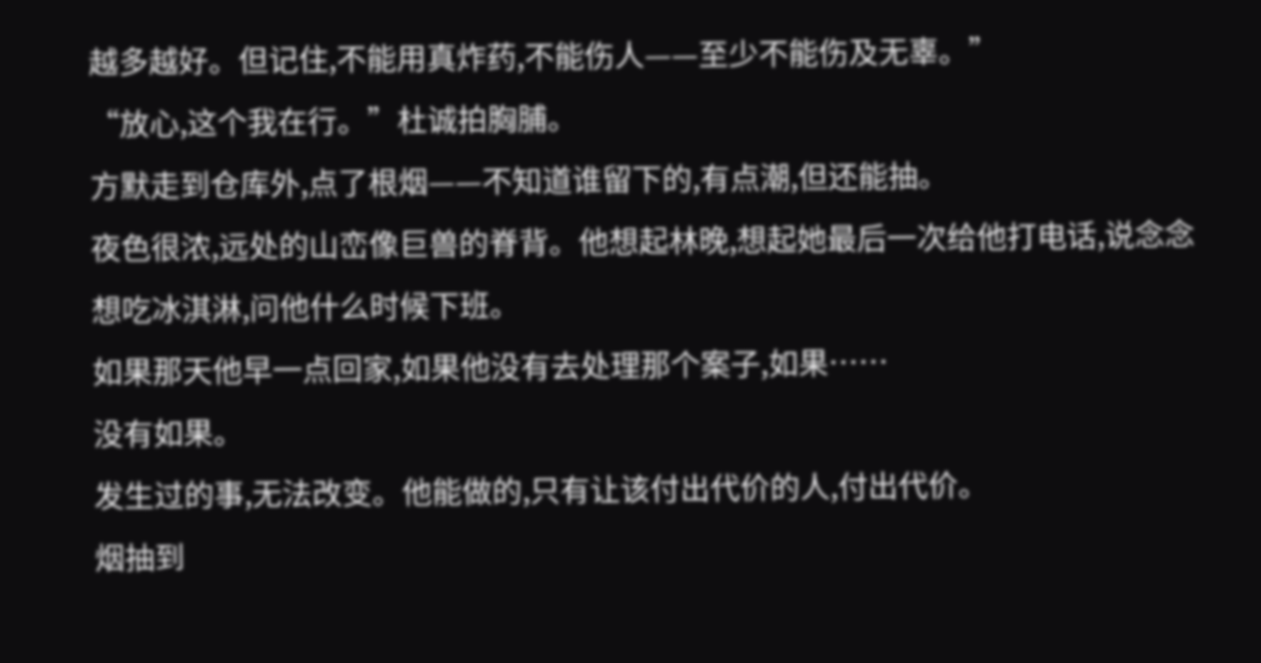越多越好。但记住,不能用真炸药,不能伤人——至少不能伤及无辜。”
“放心,这个我在行。”杜诚拍胸脯。
方默走到仓库外,点了根烟——不知道谁留下的,有点潮,但还能抽。
夜色很浓,远处的山峦像巨兽的脊背。他想起林晚,想起她最后一次给他打电话,说念念想吃冰淇淋,问他什么时候下班。
如果那天他早一点回家,如果他没有去处理那个案子,如果……
没有如果。
发生过的事,无法改变。他能做的,只有让该付出代价的人,付出代价。
烟抽到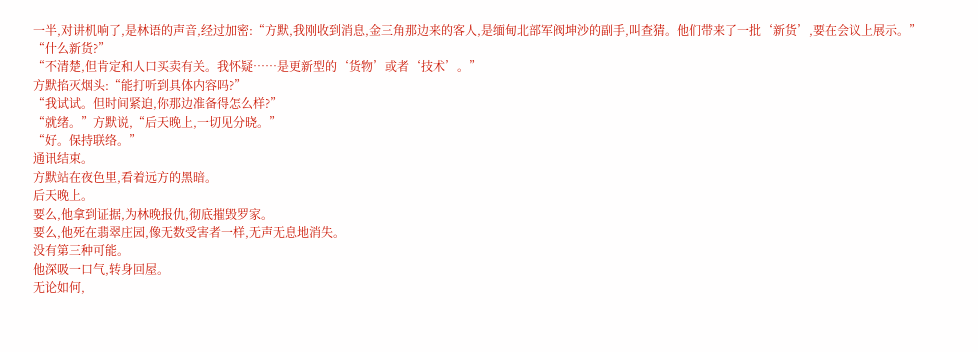一半,对讲机响了,是林语的声音,经过加密:“方默,我刚收到消息,金三角那边来的客人,是缅甸北部军阀坤沙的副手,叫查猜。他们带来了一批‘新货’,要在会议上展示。”
“什么新货?”
“不清楚,但肯定和人口买卖有关。我怀疑……是更新型的‘货物’或者‘技术’。”
方默掐灭烟头:“能打听到具体内容吗?”
“我试试。但时间紧迫,你那边准备得怎么样?”
“就绪。”方默说,“后天晚上,一切见分晓。”
“好。保持联络。”
通讯结束。
方默站在夜色里,看着远方的黑暗。
后天晚上。
要么,他拿到证据,为林晚报仇,彻底摧毁罗家。
要么,他死在翡翠庄园,像无数受害者一样,无声无息地消失。
没有第三种可能。
他深吸一口气,转身回屋。
无论如何,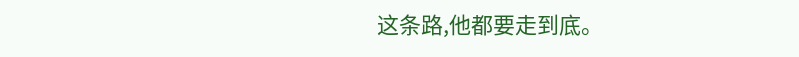这条路,他都要走到底。